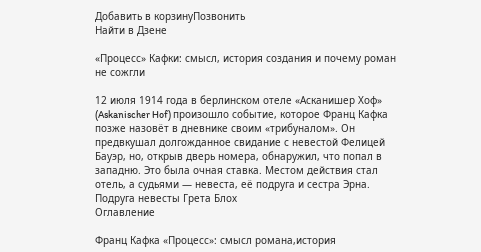Добавить в корзинуПозвонить
Найти в Дзене

«Процесс» Кафки: смысл, история создания и почему роман не сожгли

12 июля 1914 года в берлинском отеле «Асканишер Хоф» (Askanischer Hof) произошло событие, которое Франц Кафка позже назовёт в дневнике своим «трибуналом». Он предвкушал долгожданное свидание с невестой Фелицей Бауэр, но, открыв дверь номера, обнаружил, что попал в западню. Это была очная ставка. Местом действия стал отель, а судьями — невеста, её подруга и сестра Эрна. Подруга невесты Грета Блох
Оглавление

Франц Кафка «Процесс»: смысл романа,история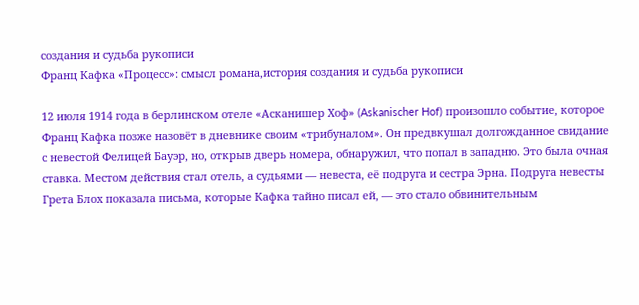создания и судьба рукописи
Франц Кафка «Процесс»: смысл романа,история создания и судьба рукописи

12 июля 1914 года в берлинском отеле «Асканишер Хоф» (Askanischer Hof) произошло событие, которое Франц Кафка позже назовёт в дневнике своим «трибуналом». Он предвкушал долгожданное свидание с невестой Фелицей Бауэр, но, открыв дверь номера, обнаружил, что попал в западню. Это была очная ставка. Местом действия стал отель, а судьями — невеста, её подруга и сестра Эрна. Подруга невесты Грета Блох показала письма, которые Кафка тайно писал ей, — это стало обвинительным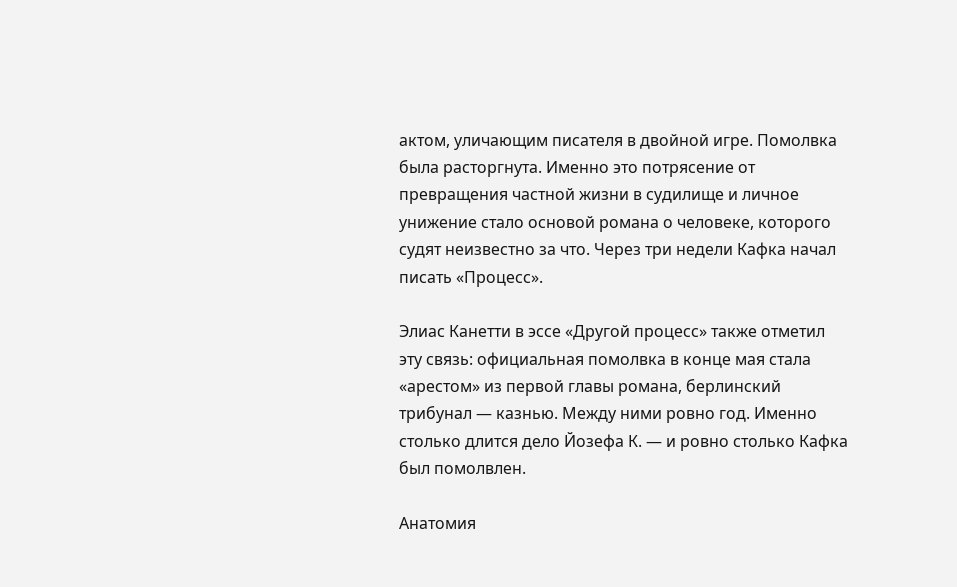актом, уличающим писателя в двойной игре. Помолвка была расторгнута. Именно это потрясение от превращения частной жизни в судилище и личное унижение стало основой романа о человеке, которого судят неизвестно за что. Через три недели Кафка начал писать «Процесс».

Элиас Канетти в эссе «Другой процесс» также отметил эту связь: официальная помолвка в конце мая стала «арестом» из первой главы романа, берлинский трибунал — казнью. Между ними ровно год. Именно столько длится дело Йозефа К. — и ровно столько Кафка был помолвлен.

Анатомия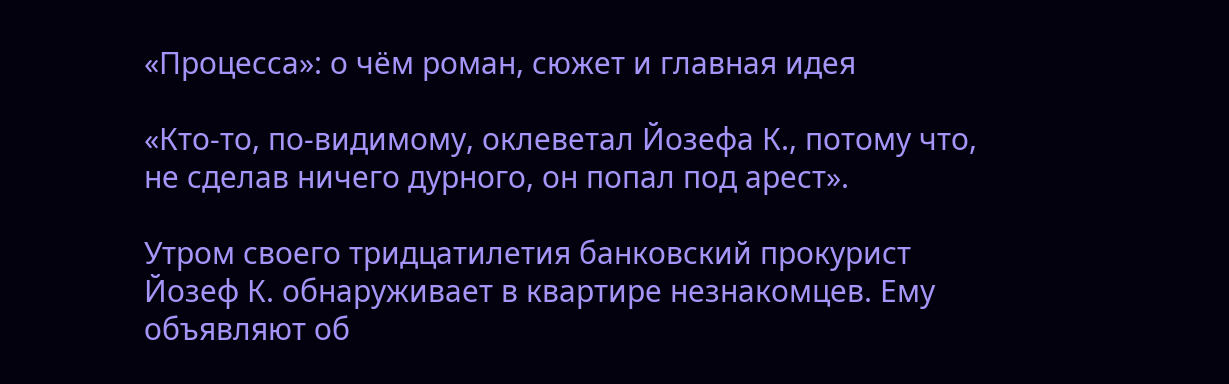«Процесса»: о чём роман, сюжет и главная идея

«Кто-то, по-видимому, оклеветал Йозефа К., потому что, не сделав ничего дурного, он попал под арест».

Утром своего тридцатилетия банковский прокурист Йозеф К. обнаруживает в квартире незнакомцев. Ему объявляют об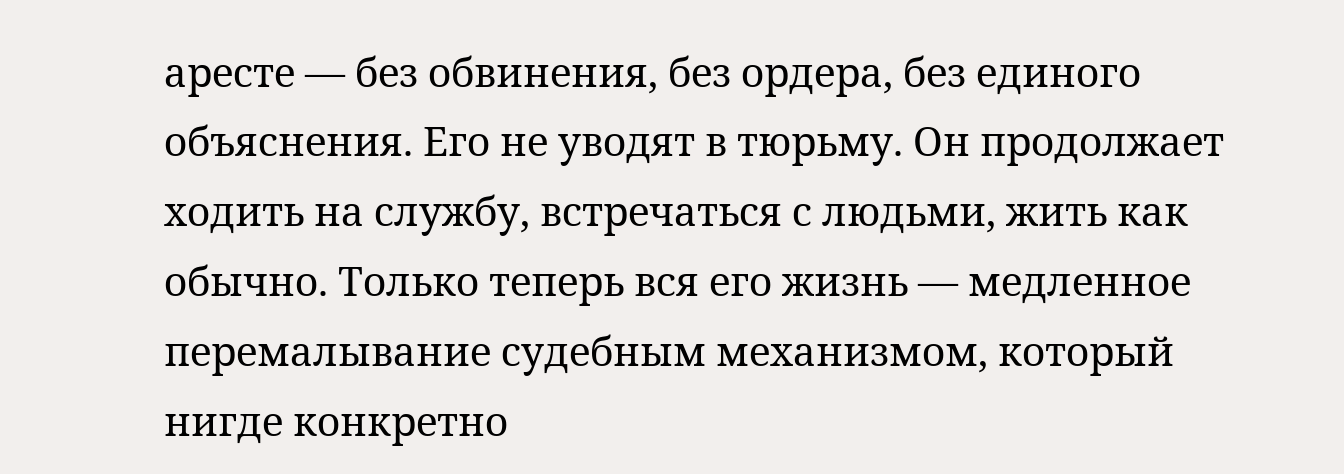аресте — без обвинения, без ордера, без единого объяснения. Его не уводят в тюрьму. Он продолжает ходить на службу, встречаться с людьми, жить как обычно. Только теперь вся его жизнь — медленное перемалывание судебным механизмом, который нигде конкретно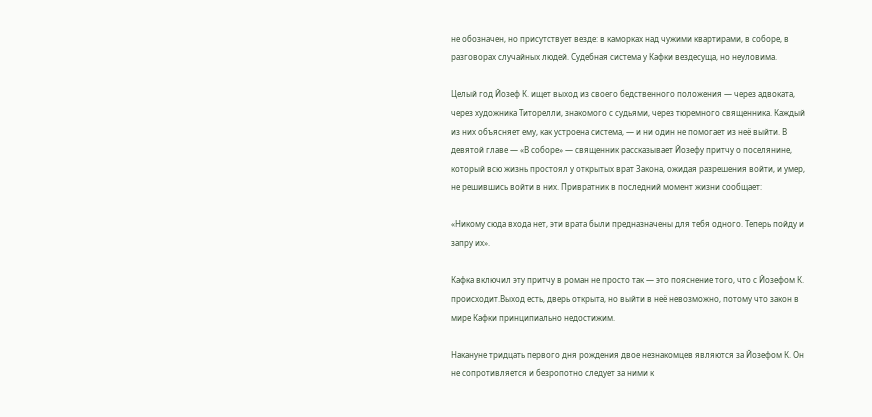не обозначен, но присутствует везде: в каморках над чужими квартирами, в соборе, в разговорах случайных людей. Судебная система у Кафки вездесуща, но неуловима.

Целый год Йозеф К. ищет выход из своего бедственного положения — через адвоката, через художника Титорелли, знакомого с судьями, через тюремного священника. Каждый из них объясняет ему, как устроена система, — и ни один не помогает из неё выйти. В девятой главе — «В соборе» — священник рассказывает Йозефу притчу о поселянине, который всю жизнь простоял у открытых врат Закона, ожидая разрешения войти, и умер, не решившись войти в них. Привратник в последний момент жизни сообщает:

«Никому сюда входа нет, эти врата были предназначены для тебя одного. Теперь пойду и запру их».

Кафка включил эту притчу в роман не просто так — это пояснение того, что с Йозефом К. происходит.Выход есть, дверь открыта, но выйти в неё невозможно, потому что закон в мире Кафки принципиально недостижим.

Накануне тридцать первого дня рождения двое незнакомцев являются за Йозефом К. Он не сопротивляется и безропотно следует за ними к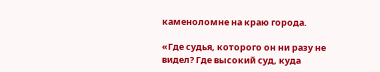каменоломне на краю города.

«Где судья, которого он ни разу не видел? Где высокий суд, куда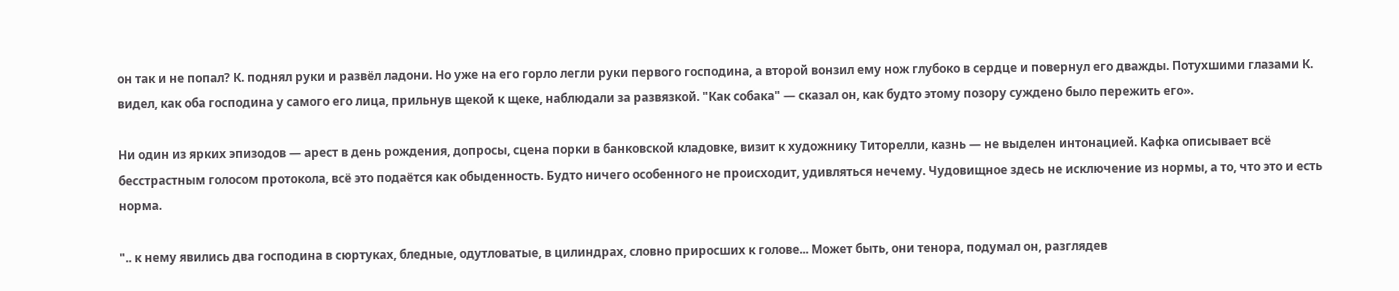он так и не попал? К. поднял руки и развёл ладони. Но уже на его горло легли руки первого господина, а второй вонзил ему нож глубоко в сердце и повернул его дважды. Потухшими глазами К. видел, как оба господина у самого его лица, прильнув щекой к щеке, наблюдали за развязкой. "Как собака" — сказал он, как будто этому позору суждено было пережить его».

Ни один из ярких эпизодов — арест в день рождения, допросы, сцена порки в банковской кладовке, визит к художнику Титорелли, казнь — не выделен интонацией. Кафка описывает всё бесстрастным голосом протокола, всё это подаётся как обыденность. Будто ничего особенного не происходит, удивляться нечему. Чудовищное здесь не исключение из нормы, а то, что это и есть норма.

".. к нему явились два господина в сюртуках, бледные, одутловатые, в цилиндрах, словно приросших к голове... Может быть, они тенора, подумал он, разглядев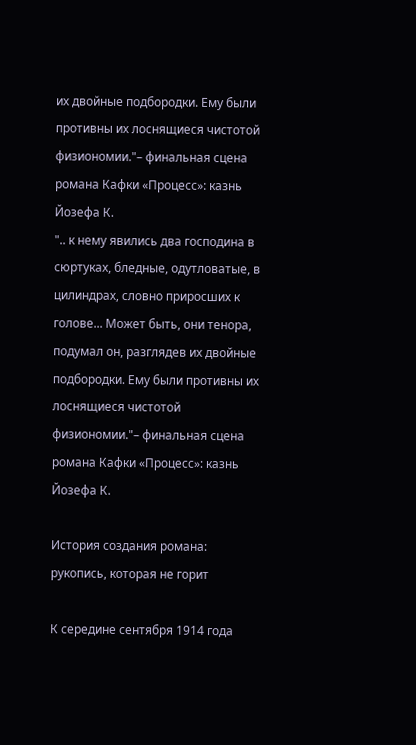их двойные подбородки. Ему были противны их лоснящиеся чистотой физиономии."– финальная сцена романа Кафки «Процесс»: казнь  Йозефа К.
".. к нему явились два господина в сюртуках, бледные, одутловатые, в цилиндрах, словно приросших к голове... Может быть, они тенора, подумал он, разглядев их двойные подбородки. Ему были противны их лоснящиеся чистотой физиономии."– финальная сцена романа Кафки «Процесс»: казнь Йозефа К.

История создания романа: рукопись, которая не горит

К середине сентября 1914 года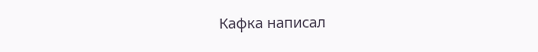Кафка написал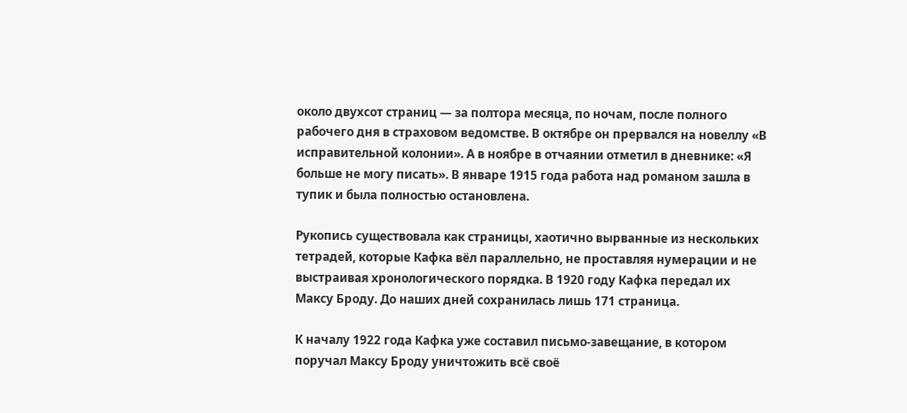около двухсот страниц — за полтора месяца, по ночам, после полного рабочего дня в страховом ведомстве. В октябре он прервался на новеллу «В исправительной колонии». А в ноябре в отчаянии отметил в дневнике: «Я больше не могу писать». В январе 1915 года работа над романом зашла в тупик и была полностью остановлена.

Рукопись существовала как страницы, хаотично вырванные из нескольких тетрадей, которые Кафка вёл параллельно, не проставляя нумерации и не выстраивая хронологического порядка. В 1920 году Кафка передал их Максу Броду. До наших дней сохранилась лишь 171 страница.

К началу 1922 года Кафка уже составил письмо-завещание, в котором поручал Максу Броду уничтожить всё своё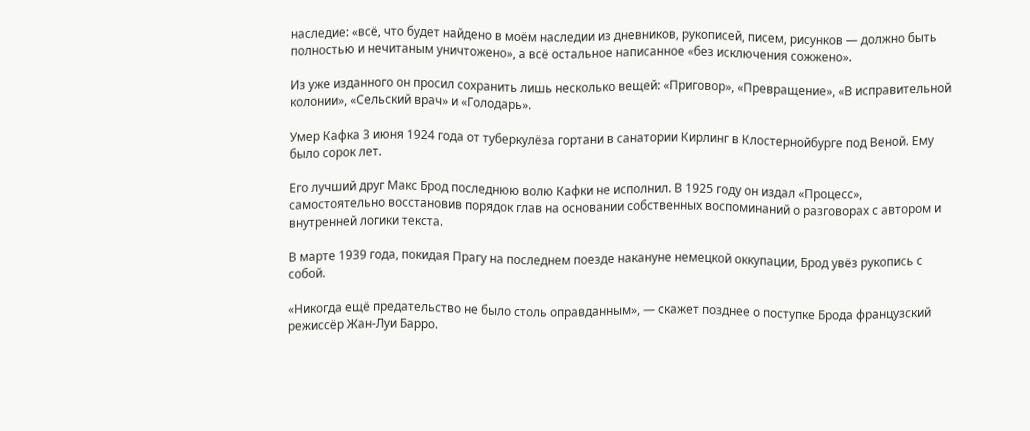наследие: «всё, что будет найдено в моём наследии из дневников, рукописей, писем, рисунков — должно быть полностью и нечитаным уничтожено», а всё остальное написанное «без исключения сожжено».

Из уже изданного он просил сохранить лишь несколько вещей: «Приговор», «Превращение», «В исправительной колонии», «Сельский врач» и «Голодарь».

Умер Кафка 3 июня 1924 года от туберкулёза гортани в санатории Кирлинг в Клостернойбурге под Веной. Ему было сорок лет.

Его лучший друг Макс Брод последнюю волю Кафки не исполнил. В 1925 году он издал «Процесс», самостоятельно восстановив порядок глав на основании собственных воспоминаний о разговорах с автором и внутренней логики текста.

В марте 1939 года, покидая Прагу на последнем поезде накануне немецкой оккупации, Брод увёз рукопись с собой.

«Никогда ещё предательство не было столь оправданным», — скажет позднее о поступке Брода французский режиссёр Жан-Луи Барро.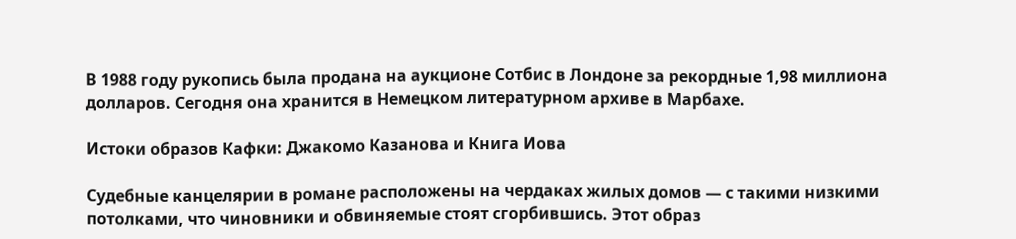В 1988 году рукопись была продана на аукционе Сотбис в Лондоне за рекордные 1,98 миллиона долларов. Сегодня она хранится в Немецком литературном архиве в Марбахе.

Истоки образов Кафки: Джакомо Казанова и Книга Иова

Судебные канцелярии в романе расположены на чердаках жилых домов — с такими низкими потолками, что чиновники и обвиняемые стоят сгорбившись. Этот образ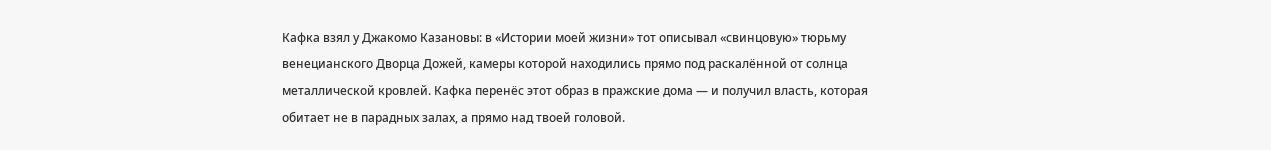Кафка взял у Джакомо Казановы: в «Истории моей жизни» тот описывал «свинцовую» тюрьму венецианского Дворца Дожей, камеры которой находились прямо под раскалённой от солнца металлической кровлей. Кафка перенёс этот образ в пражские дома — и получил власть, которая обитает не в парадных залах, а прямо над твоей головой.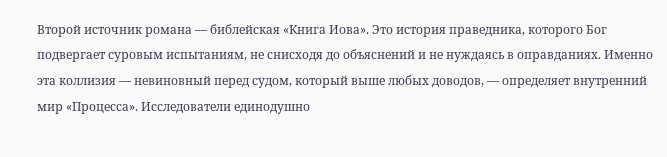Второй источник романа — библейская «Книга Иова». Это история праведника, которого Бог подвергает суровым испытаниям, не снисходя до объяснений и не нуждаясь в оправданиях. Именно эта коллизия — невиновный перед судом, который выше любых доводов, — определяет внутренний мир «Процесса». Исследователи единодушно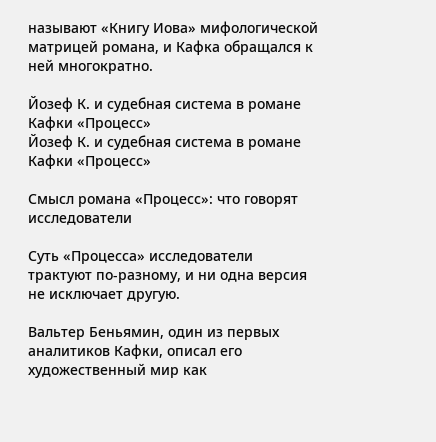называют «Книгу Иова» мифологической матрицей романа, и Кафка обращался к ней многократно.

Йозеф К. и судебная система в романе Кафки «Процесс»
Йозеф К. и судебная система в романе Кафки «Процесс»

Смысл романа «Процесс»: что говорят исследователи

Суть «Процесса» исследователи трактуют по-разному, и ни одна версия не исключает другую.

Вальтер Беньямин, один из первых аналитиков Кафки, описал его художественный мир как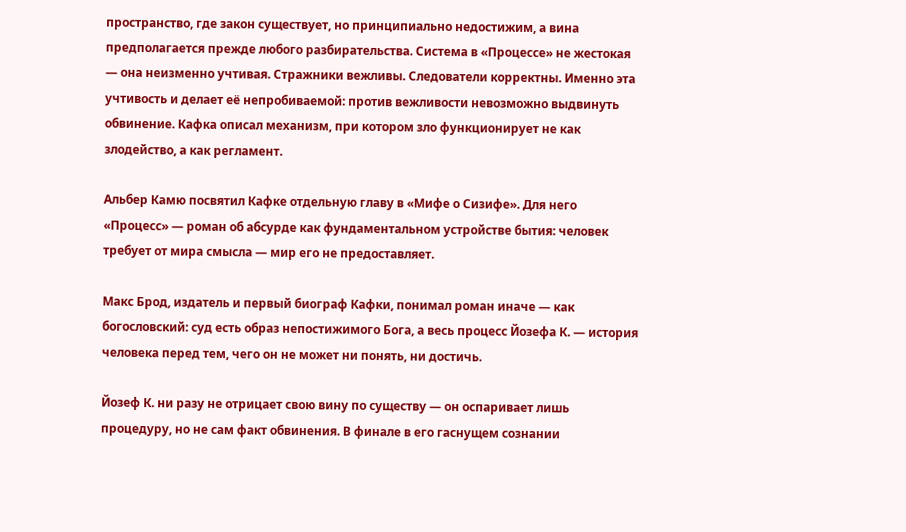пространство, где закон существует, но принципиально недостижим, а вина предполагается прежде любого разбирательства. Система в «Процессе» не жестокая — она неизменно учтивая. Стражники вежливы. Следователи корректны. Именно эта учтивость и делает её непробиваемой: против вежливости невозможно выдвинуть обвинение. Кафка описал механизм, при котором зло функционирует не как злодейство, а как регламент.

Альбер Камю посвятил Кафке отдельную главу в «Мифе о Сизифе». Для него «Процесс» — роман об абсурде как фундаментальном устройстве бытия: человек требует от мира смысла — мир его не предоставляет.

Макс Брод, издатель и первый биограф Кафки, понимал роман иначе — как богословский: суд есть образ непостижимого Бога, а весь процесс Йозефа К. — история человека перед тем, чего он не может ни понять, ни достичь.

Йозеф К. ни разу не отрицает свою вину по существу — он оспаривает лишь процедуру, но не сам факт обвинения. В финале в его гаснущем сознании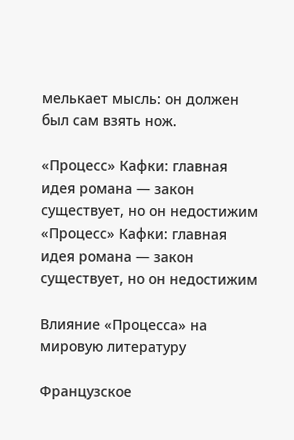мелькает мысль: он должен был сам взять нож.

«Процесс» Кафки: главная идея романа — закон существует, но он недостижим
«Процесс» Кафки: главная идея романа — закон существует, но он недостижим

Влияние «Процесса» на мировую литературу

Французское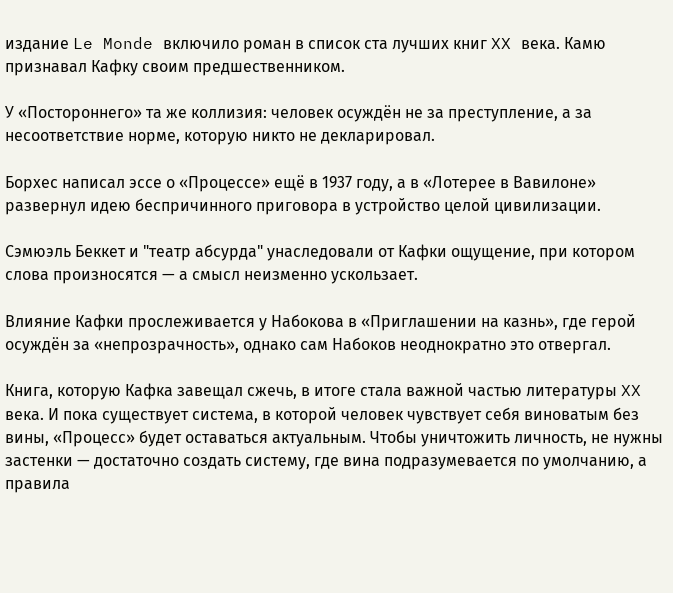издание Le Monde включило роман в список ста лучших книг XX века. Камю признавал Кафку своим предшественником.

У «Постороннего» та же коллизия: человек осуждён не за преступление, а за несоответствие норме, которую никто не декларировал.

Борхес написал эссе о «Процессе» ещё в 1937 году, а в «Лотерее в Вавилоне» развернул идею беспричинного приговора в устройство целой цивилизации.

Сэмюэль Беккет и "театр абсурда" унаследовали от Кафки ощущение, при котором слова произносятся — а смысл неизменно ускользает.

Влияние Кафки прослеживается у Набокова в «Приглашении на казнь», где герой осуждён за «непрозрачность», однако сам Набоков неоднократно это отвергал.

Книга, которую Кафка завещал сжечь, в итоге стала важной частью литературы XX века. И пока существует система, в которой человек чувствует себя виноватым без вины, «Процесс» будет оставаться актуальным. Чтобы уничтожить личность, не нужны застенки — достаточно создать систему, где вина подразумевается по умолчанию, а правила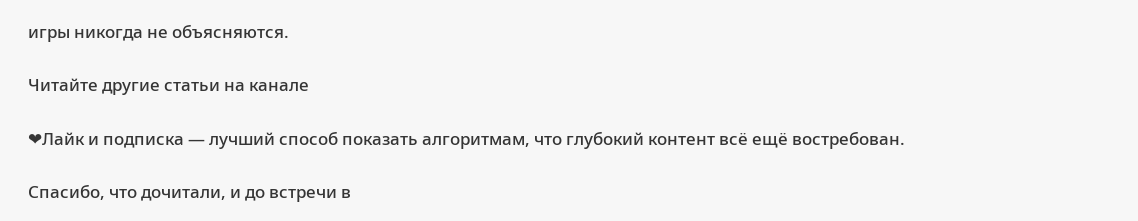игры никогда не объясняются.

Читайте другие статьи на канале

❤Лайк и подписка — лучший способ показать алгоритмам, что глубокий контент всё ещё востребован.

Спасибо, что дочитали, и до встречи в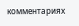комментариях